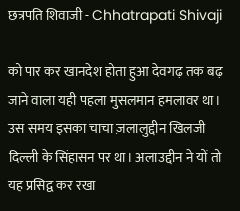छत्रपति शिवाजी - Chhatrapati Shivaji

को पार कर खानदेश होता हुआ देवगढ़ तक बढ़ जाने वाला यही पहला मुसलमान हमलावर था। उस समय इसका चाचा ज़लालुद्दीन खिलजी दिल्ली के सिंहासन पर था। अलाउद्दीन ने यों तो यह प्रसिद्व कर रखा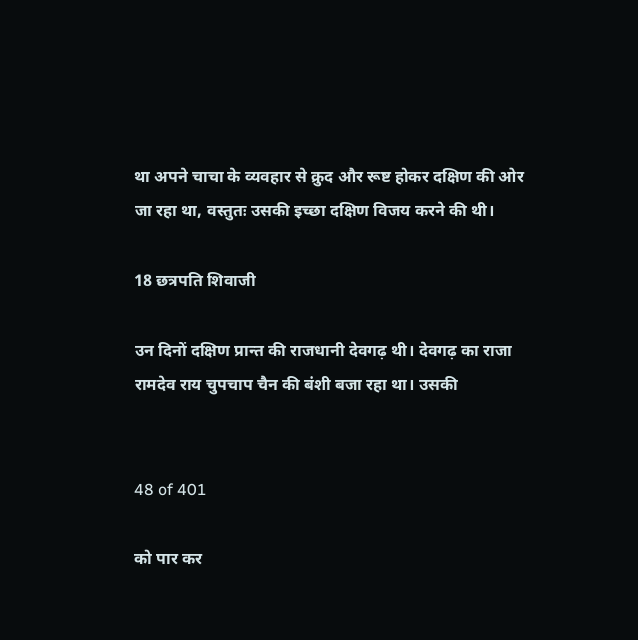था अपने चाचा के व्यवहार से क्रुद और रूष्ट होकर दक्षिण की ओर जा रहा था, वस्तुतः उसकी इच्छा दक्षिण विजय करने की थी।

18 छत्रपति शिवाजी

उन दिनों दक्षिण प्रान्त की राजधानी देवगढ़ थी। देवगढ़ का राजा रामदेव राय चुपचाप चैन की बंशी बजा रहा था। उसकी


48 of 401

को पार कर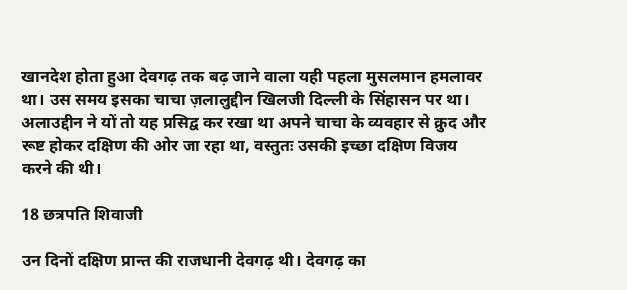खानदेश होता हुआ देवगढ़ तक बढ़ जाने वाला यही पहला मुसलमान हमलावर था। उस समय इसका चाचा ज़लालुद्दीन खिलजी दिल्ली के सिंहासन पर था। अलाउद्दीन ने यों तो यह प्रसिद्व कर रखा था अपने चाचा के व्यवहार से क्रुद और रूष्ट होकर दक्षिण की ओर जा रहा था, वस्तुतः उसकी इच्छा दक्षिण विजय करने की थी।

18 छत्रपति शिवाजी

उन दिनों दक्षिण प्रान्त की राजधानी देवगढ़ थी। देवगढ़ का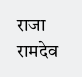राजा रामदेव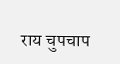राय चुपचाप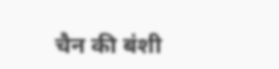चैन की बंशी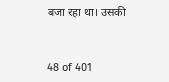बजा रहा था। उसकी


48 of 401